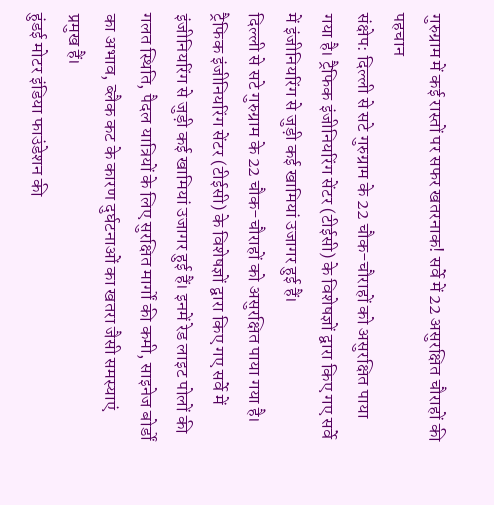गुरुग्राम में कई रास्तों पर सफर खतरनाक! सर्वे में 22 असुरक्षित चौराहों की पहचान
संक्षेप: दिल्ली से सटे गुरुग्राम के 22 चौक-चौराहों को असुरक्षित पाया गया है। ट्रैफिक इंजीनियरिंग सेंटर (टीईसी) के विशेषज्ञों द्वारा किए गए सर्वे में इंजीनियरिंग से जुड़ी कई खामियां उजागर हुई हैं।
दिल्ली से सटे गुरुग्राम के 22 चौक-चौराहों को असुरक्षित पाया गया है। ट्रैफिक इंजीनियरिंग सेंटर (टीईसी) के विशेषज्ञों द्वारा किए गए सर्वे में इंजीनियरिंग से जुड़ी कई खामियां उजागर हुई हैं। इनमें रेड लाइट पोलों की गलत स्थिति, पैदल यात्रियों के लिए सुरक्षित मार्गों की कमी, साइनेज बोर्डों का अभाव, ब्लैक कट के कारण दुर्घटनाओं का खतरा जैसी समस्याएं प्रमुख हैं।
हुंडई मोटर इंडिया फाउंडेशन की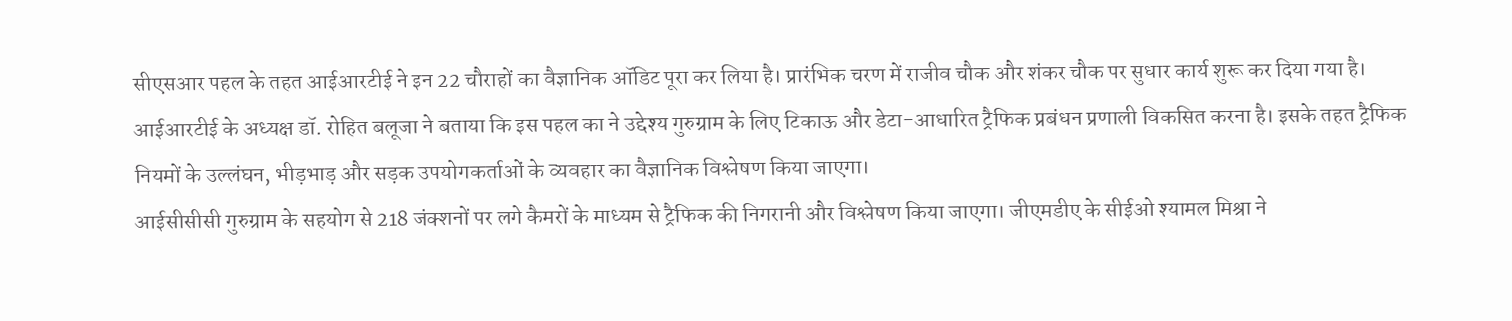सीएसआर पहल के तहत आईआरटीई ने इन 22 चौराहों का वैज्ञानिक ऑडिट पूरा कर लिया है। प्रारंभिक चरण में राजीव चौक और शंकर चौक पर सुधार कार्य शुरू कर दिया गया है। आईआरटीई के अध्यक्ष डॉ. रोहित बलूजा ने बताया कि इस पहल का ने उद्देश्य गुरुग्राम के लिए टिकाऊ और डेटा-आधारित ट्रैफिक प्रबंधन प्रणाली विकसित करना है। इसके तहत ट्रैफिक नियमों के उल्लंघन, भीड़भाड़ और सड़क उपयोगकर्ताओं के व्यवहार का वैज्ञानिक विश्लेषण किया जाएगा।
आईसीसीसी गुरुग्राम के सहयोग से 218 जंक्शनों पर लगे कैमरों के माध्यम से ट्रैफिक की निगरानी और विश्लेषण किया जाएगा। जीएमडीए के सीईओ श्यामल मिश्रा ने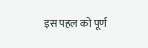इस पहल को पूर्ण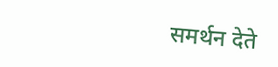समर्थन देते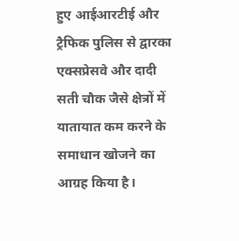हुए आईआरटीई और ट्रैफिक पुलिस से द्वारका एक्सप्रेसवे और दादी सती चौक जैसे क्षेत्रों में यातायात कम करने के समाधान खोजने का आग्रह किया है।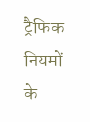ट्रैफिक नियमों के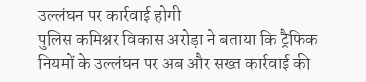उल्लंघन पर कार्रवाई होगी
पुलिस कमिश्नर विकास अरोड़ा ने बताया कि ट्रैफिक नियमों के उल्लंघन पर अब और सख्त कार्रवाई की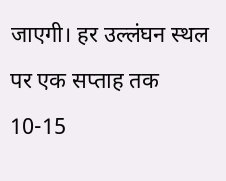जाएगी। हर उल्लंघन स्थल पर एक सप्ताह तक 10-15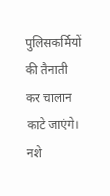पुलिसकर्मियों की तैनाती कर चालान काटे जाएंगे। नशे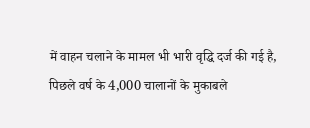में वाहन चलाने के मामल भी भारी वृद्धि दर्ज की गई है, पिछले वर्ष के 4,000 चालानों के मुकाबले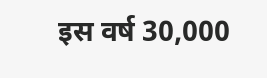इस वर्ष 30,000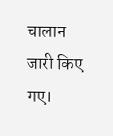चालान जारी किए गए।